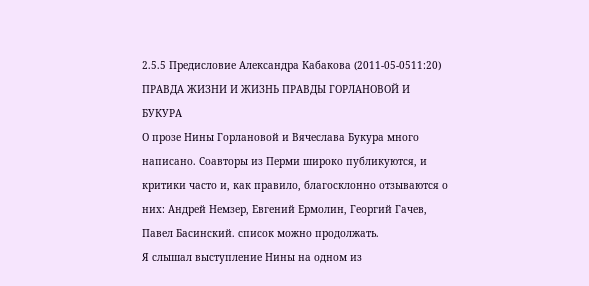2.5.5 Предисловие Александра Кабакова (2011-05-0511:20)
ПРАВДА ЖИЗНИ И ЖИЗНЬ ПРАВДЫ ГОРЛАНОВОЙ И БУКУРА
О прозе Нины Горлановой и Вячеслава Букура много написано. Соавторы из Перми широко публикуются, и критики часто и, как правило, благосклонно отзываются о них: Андрей Немзер, Евгений Ермолин, Георгий Гачев, Павел Басинский. список можно продолжать.
Я слышал выступление Нины на одном из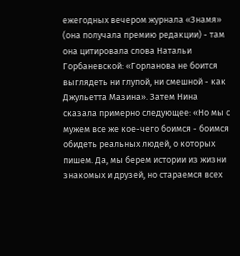ежегодных вечером журнала «Знамя» (она получала премию редакции) - там она цитировала слова Натальи Горбаневской: «Горланова не боится выглядеть ни глупой, ни смешной - как Джульетта Мазина». Затем Нина сказала примерно следующее: «Но мы с мужем все же кое-чего боимся - боимся обидеть реальных людей, о которых пишем. Да, мы берем истории из жизни знакомых и друзей, но стараемся всех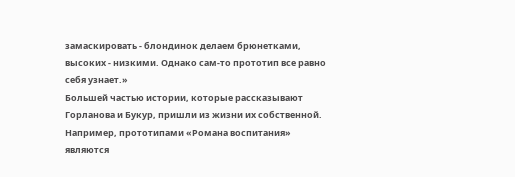замаскировать - блондинок делаем брюнетками, высоких - низкими. Однако сам-то прототип все равно себя узнает.»
Большей частью истории, которые рассказывают Горланова и Букур, пришли из жизни их собственной. Например, прототипами «Романа воспитания» являются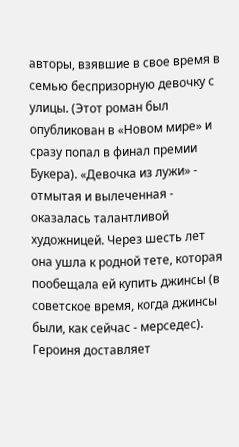авторы, взявшие в свое время в семью беспризорную девочку с улицы. (Этот роман был опубликован в «Новом мире» и сразу попал в финал премии Букера). «Девочка из лужи» - отмытая и вылеченная - оказалась талантливой художницей. Через шесть лет она ушла к родной тете, которая пообещала ей купить джинсы (в советское время, когда джинсы были, как сейчас - мерседес). Героиня доставляет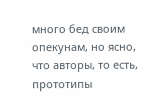много бед своим опекунам, но ясно, что авторы, то есть, прототипы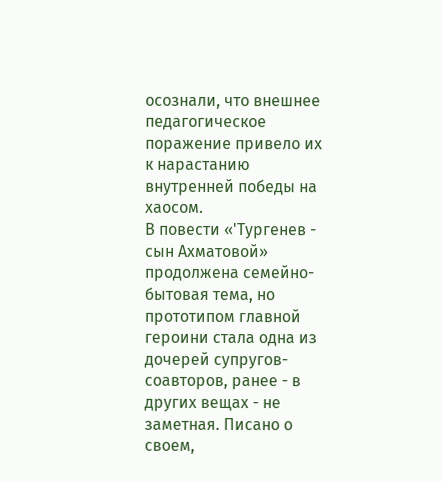осознали, что внешнее педагогическое поражение привело их к нарастанию внутренней победы на хаосом.
В повести «'Тургенев - сын Ахматовой» продолжена семейно-бытовая тема, но прототипом главной героини стала одна из дочерей супругов-соавторов, ранее - в других вещах - не заметная. Писано о своем,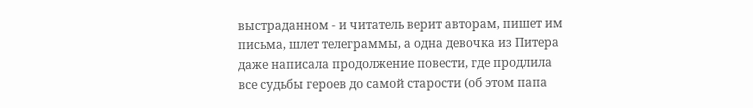выстраданном - и читатель верит авторам, пишет им письма, шлет телеграммы, а одна девочка из Питера даже написала продолжение повести, где продлила все судьбы героев до самой старости (об этом папа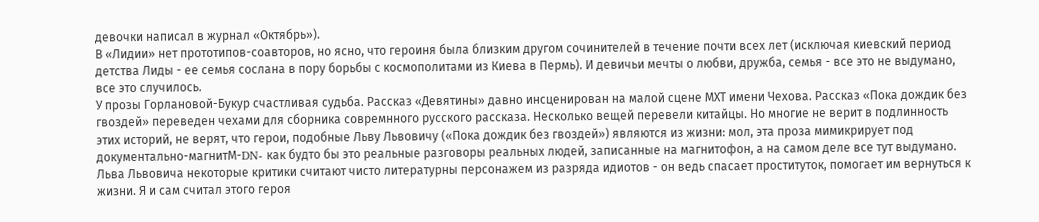девочки написал в журнал «Октябрь»).
В «Лидии» нет прототипов-соавторов, но ясно, что героиня была близким другом сочинителей в течение почти всех лет (исключая киевский период детства Лиды - ее семья сослана в пору борьбы с космополитами из Киева в Пермь). И девичьи мечты о любви, дружба, семья - все это не выдумано, все это случилось.
У прозы Горлановой-Букур счастливая судьба. Рассказ «Девятины» давно инсценирован на малой сцене МХТ имени Чехова. Рассказ «Пока дождик без гвоздей» переведен чехами для сборника совремнного русского рассказа. Несколько вещей перевели китайцы. Но многие не верит в подлинность этих историй, не верят, что герои, подобные Льву Львовичу («Пока дождик без гвоздей») являются из жизни: мол, эта проза мимикрирует под документально-магнитМ-DN- как будто бы это реальные разговоры реальных людей, записанные на магнитофон, а на самом деле все тут выдумано. Льва Львовича некоторые критики считают чисто литературны персонажем из разряда идиотов - он ведь спасает проституток, помогает им вернуться к жизни. Я и сам считал этого героя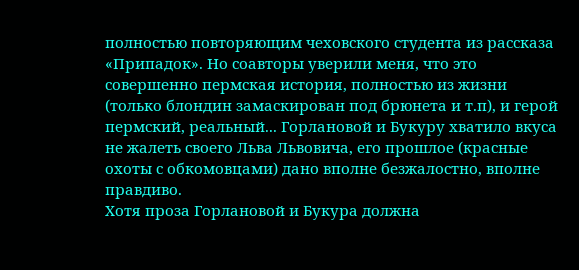полностью повторяющим чеховского студента из рассказа «Припадок». Но соавторы уверили меня, что это совершенно пермская история, полностью из жизни (только блондин замаскирован под брюнета и т.п), и герой пермский, реальный... Горлановой и Букуру хватило вкуса не жалеть своего Льва Львовича, его прошлое (красные охоты с обкомовцами) дано вполне безжалостно, вполне правдиво.
Хотя проза Горлановой и Букура должна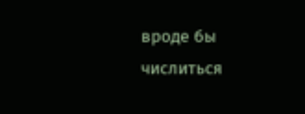вроде бы числиться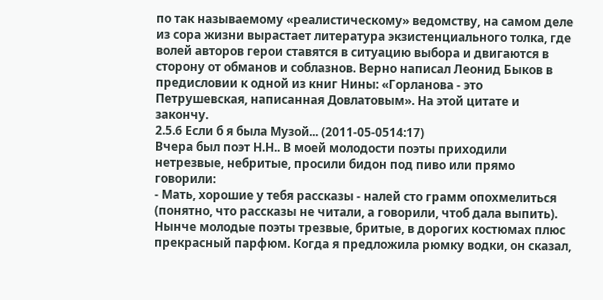по так называемому «реалистическому» ведомству, на самом деле из сора жизни вырастает литература экзистенциального толка, где волей авторов герои ставятся в ситуацию выбора и двигаются в сторону от обманов и соблазнов. Верно написал Леонид Быков в предисловии к одной из книг Нины: «Горланова - это Петрушевская, написанная Довлатовым». На этой цитате и закончу.
2.5.6 Если б я была Музой... (2011-05-0514:17)
Вчера был поэт Н.Н.. В моей молодости поэты приходили нетрезвые, небритые, просили бидон под пиво или прямо говорили:
- Мать, хорошие у тебя рассказы - налей сто грамм опохмелиться (понятно, что рассказы не читали, а говорили, чтоб дала выпить).
Нынче молодые поэты трезвые, бритые, в дорогих костюмах плюс прекрасный парфюм. Когда я предложила рюмку водки, он сказал,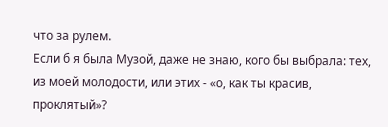что за рулем.
Если б я была Музой, даже не знаю, кого бы выбрала: тех, из моей молодости, или этих - «о, как ты красив, проклятый»?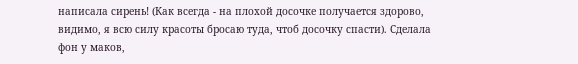написала сирень! (Как всегда - на плохой досочке получается здорово, видимо, я всю силу красоты бросаю туда, чтоб досочку спасти). Сделала фон у маков,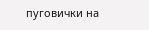пуговички на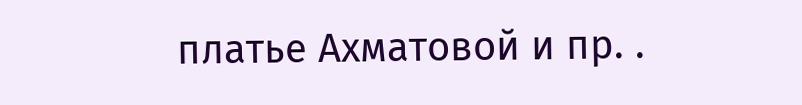платье Ахматовой и пр. .